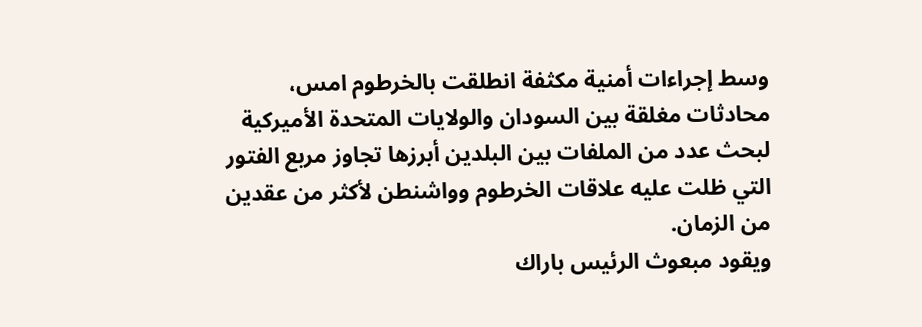وسط إجراءات أمنية مكثفة انطلقت بالخرطوم امس، محادثات مغلقة بين السودان والولايات المتحدة الأميركية لبحث عدد من الملفات بين البلدين أبرزها تجاوز مربع الفتور التي ظلت عليه علاقات الخرطوم وواشنطن لأكثر من عقدين من الزمان.
ويقود مبعوث الرئيس باراك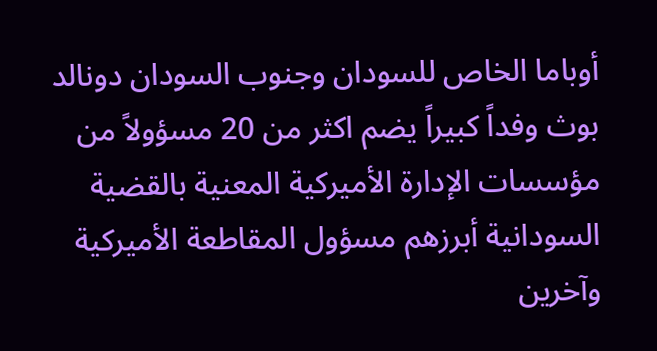أوباما الخاص للسودان وجنوب السودان دونالد بوث وفداً كبيراً يضم اكثر من 20 مسؤولاً من مؤسسات الإدارة الأميركية المعنية بالقضية السودانية أبرزهم مسؤول المقاطعة الأميركية وآخرين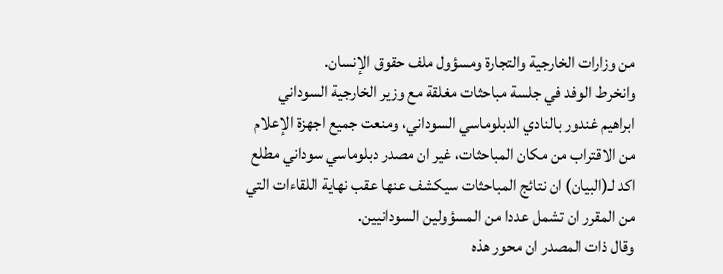من وزارات الخارجية والتجارة ومسؤول ملف حقوق الإنسان.
وانخرط الوفد في جلسة مباحثات مغلقة مع وزير الخارجية السوداني ابراهيم غندور بالنادي الدبلوماسي السوداني، ومنعت جميع اجهزة الإعلام من الاقتراب من مكان المباحثات، غير ان مصدر دبلوماسي سوداني مطلع اكد لـ(البيان) ان نتائج المباحثات سيكشف عنها عقب نهاية اللقاءات التي من المقرر ان تشمل عددا من المسؤولين السودانيين.
وقال ذات المصدر ان محور هذه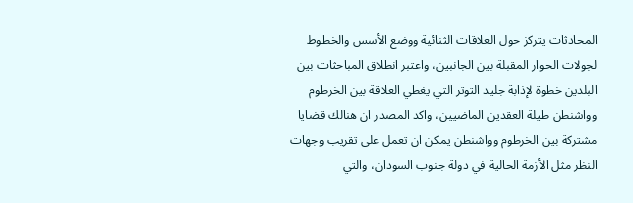المحادثات يتركز حول العلاقات الثنائية ووضع الأسس والخطوط لجولات الحوار المقبلة بين الجانبين، واعتبر انطلاق المباحثات بين البلدين خطوة لإذابة جليد التوتر التي يغطي العلاقة بين الخرطوم وواشنطن طيلة العقدين الماضيين، واكد المصدر ان هنالك قضايا مشتركة بين الخرطوم وواشنطن يمكن ان تعمل على تقريب وجهات النظر مثل الأزمة الحالية في دولة جنوب السودان، والتي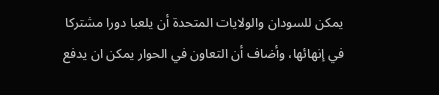يمكن للسودان والولايات المتحدة أن يلعبا دورا مشتركا في إنهائها، وأضاف أن التعاون في الحوار يمكن ان يدفع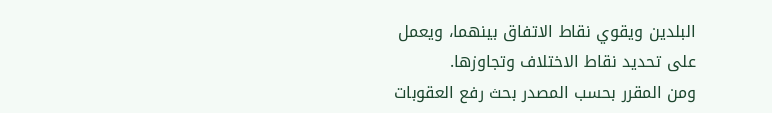البلدين ويقوي نقاط الاتفاق بينهما، ويعمل على تحديد نقاط الاختلاف وتجاوزها.
ومن المقرر بحسب المصدر بحث رفع العقوبات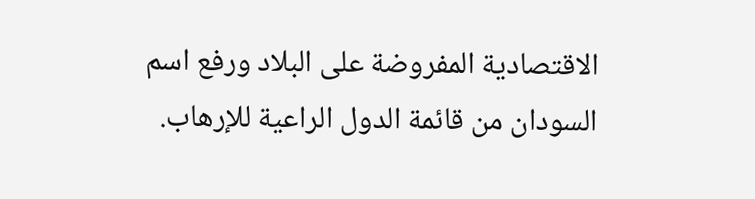الاقتصادية المفروضة على البلاد ورفع اسم السودان من قائمة الدول الراعية للإرهاب.